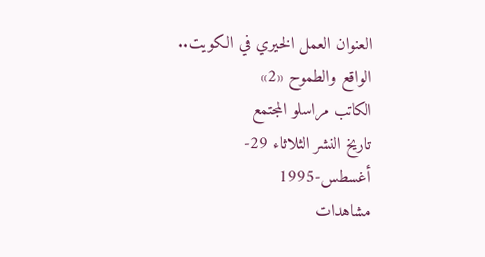العنوان العمل الخيري في الكويت.. الواقع والطموح «2»
الكاتب مراسلو المجتمع
تاريخ النشر الثلاثاء 29-أغسطس-1995
مشاهدات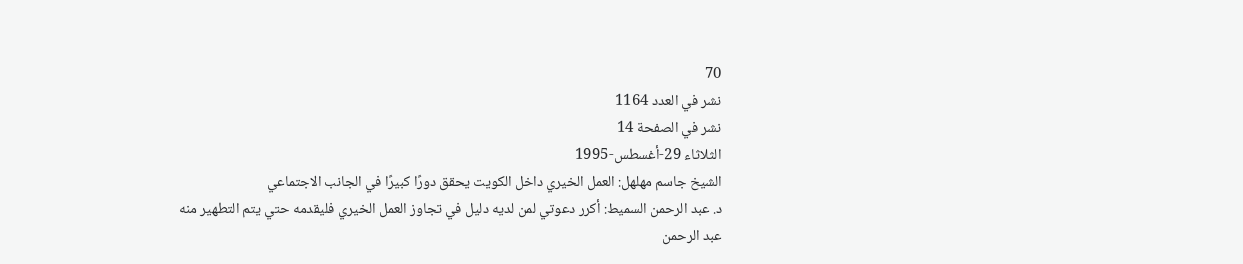70
نشر في العدد 1164
نشر في الصفحة 14
الثلاثاء 29-أغسطس-1995
الشيخ جاسم مهلهل: العمل الخيري داخل الكويت يحقق دورًا كبيرًا في الجانب الاجتماعي
د. عبد الرحمن السميط: أكرر دعوتي لمن لديه دليل في تجاوز العمل الخيري فليقدمه حتي يتم التطهير منه
عبد الرحمن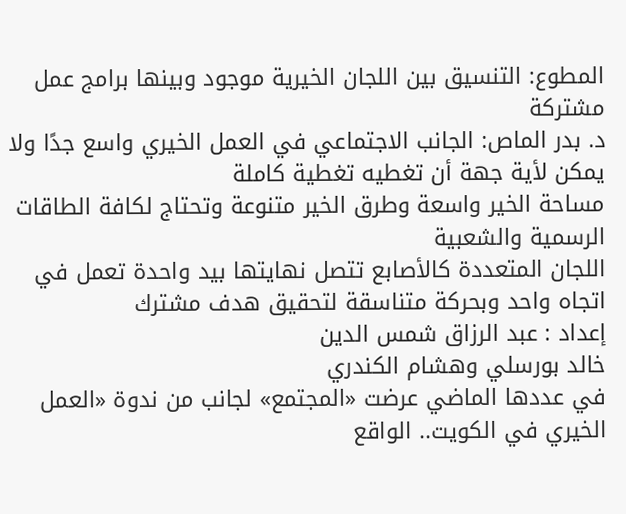المطوع: التنسيق بين اللجان الخيرية موجود وبينها برامج عمل مشتركة
د. بدر الماص: الجانب الاجتماعي في العمل الخيري واسع جدًا ولا يمكن لأية جهة أن تغطيه تغطية كاملة
مساحة الخير واسعة وطرق الخير متنوعة وتحتاج لكافة الطاقات الرسمية والشعبية
اللجان المتعددة كالأصابع تتصل نهايتها بيد واحدة تعمل في اتجاه واحد وبحركة متناسقة لتحقيق هدف مشترك
إعداد : عبد الرزاق شمس الدين
خالد بورسلي وهشام الكندري
في عددها الماضي عرضت «المجتمع» لجانب من ندوة «العمل الخيري في الكويت.. الواقع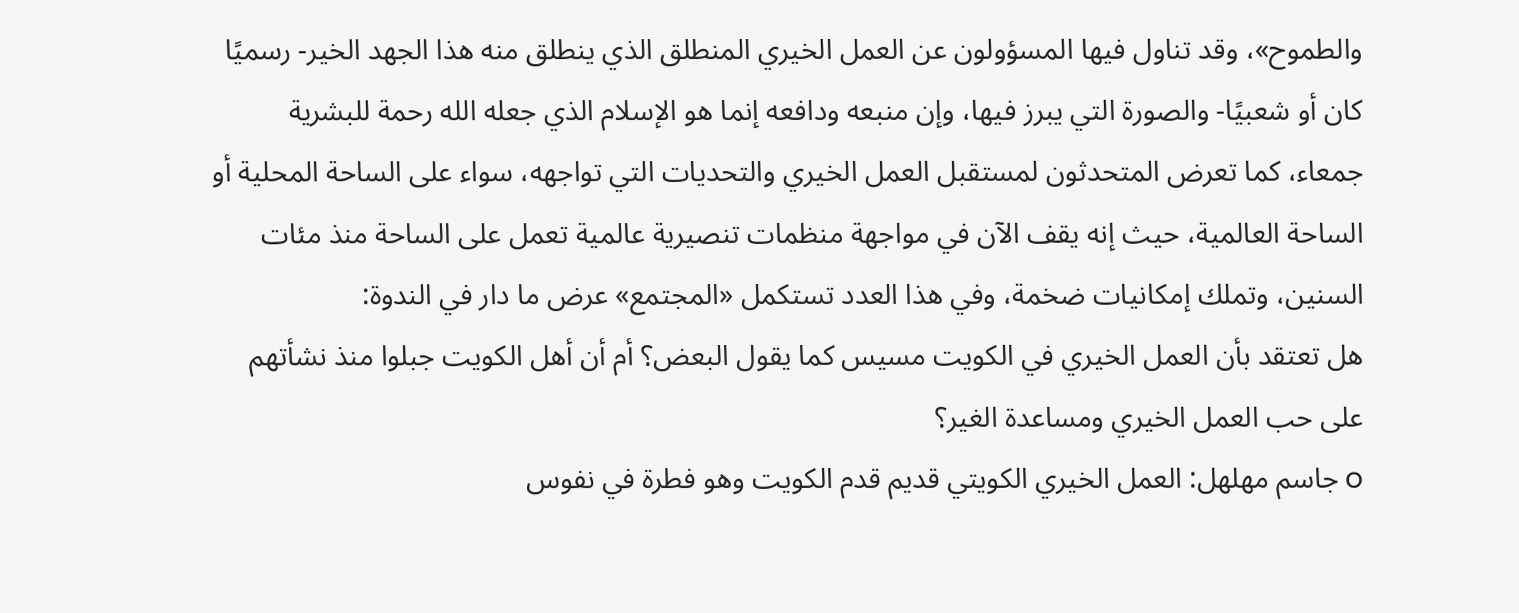والطموح»، وقد تناول فيها المسؤولون عن العمل الخيري المنطلق الذي ينطلق منه هذا الجهد الخير- رسميًا كان أو شعبيًا- والصورة التي يبرز فيها، وإن منبعه ودافعه إنما هو الإسلام الذي جعله الله رحمة للبشرية جمعاء، كما تعرض المتحدثون لمستقبل العمل الخيري والتحديات التي تواجهه، سواء على الساحة المحلية أو الساحة العالمية، حيث إنه يقف الآن في مواجهة منظمات تنصيرية عالمية تعمل على الساحة منذ مئات السنين، وتملك إمكانيات ضخمة، وفي هذا العدد تستكمل «المجتمع» عرض ما دار في الندوة:
هل تعتقد بأن العمل الخيري في الكويت مسيس كما يقول البعض؟ أم أن أهل الكويت جبلوا منذ نشأتهم على حب العمل الخيري ومساعدة الغير؟
o جاسم مهلهل: العمل الخيري الكويتي قديم قدم الكويت وهو فطرة في نفوس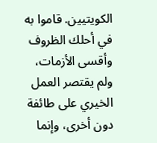الكويتيين. قاموا به في أحلك الظروف وأقسى الأزمات، ولم يقتصر العمل الخيري على طائفة دون أخرى، وإنما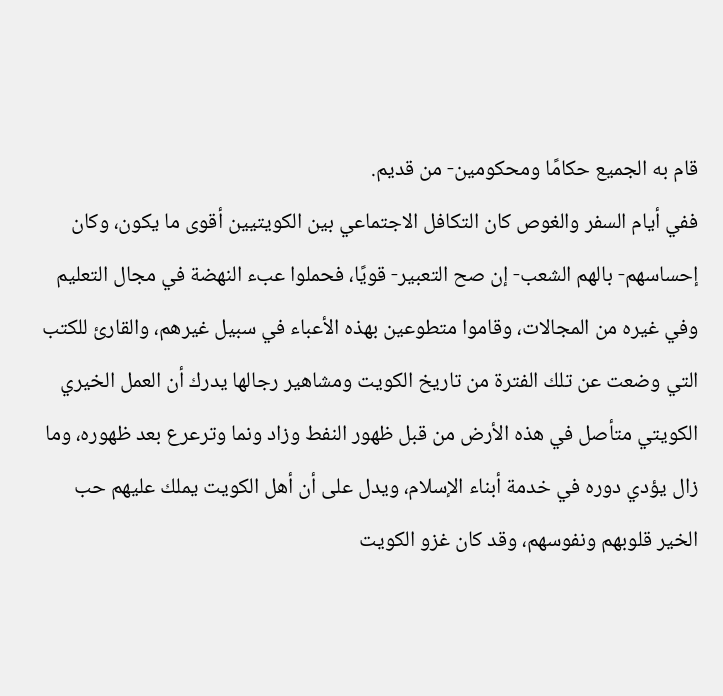قام به الجميع حكامًا ومحكومين- من قديم.
ففي أيام السفر والغوص كان التكافل الاجتماعي بين الكويتيين أقوى ما يكون، وكان إحساسهم- بالهم الشعب- إن صح التعبير- قويًا، فحملوا عبء النهضة في مجال التعليم وفي غيره من المجالات، وقاموا متطوعين بهذه الأعباء في سبيل غيرهم، والقارئ للكتب التي وضعت عن تلك الفترة من تاريخ الكويت ومشاهير رجالها يدرك أن العمل الخيري الكويتي متأصل في هذه الأرض من قبل ظهور النفط وزاد ونما وترعرع بعد ظهوره، وما زال يؤدي دوره في خدمة أبناء الإسلام، ويدل على أن أهل الكويت يملك عليهم حب الخير قلوبهم ونفوسهم، وقد كان غزو الكويت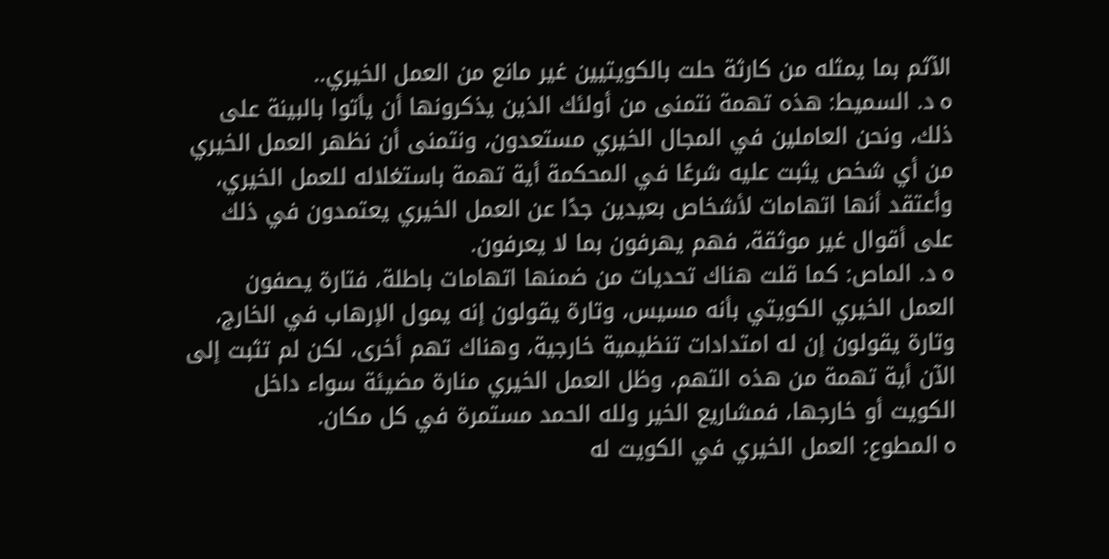الآثم بما يمثله من كارثة حلت بالكويتيين غير مانع من العمل الخيري..
o د. السميط: هذه تهمة نتمنى من أولئك الذين يذكرونها أن يأتوا بالبينة على ذلك، ونحن العاملين في المجال الخيري مستعدون، ونتمنى أن نظهر العمل الخيري من أي شخص يثبت عليه شرعًا في المحكمة أية تهمة باستغلاله للعمل الخيري، وأعتقد أنها اتهامات لأشخاص بعيدين جدًا عن العمل الخيري يعتمدون في ذلك على أقوال غير موثقة، فهم يهرفون بما لا يعرفون.
o د. الماص: كما قلت هناك تحديات من ضمنها اتهامات باطلة، فتارة يصفون العمل الخيري الكويتي بأنه مسيس، وتارة يقولون إنه يمول الإرهاب في الخارج، وتارة يقولون إن له امتدادات تنظيمية خارجية، وهناك تهم أخرى، لكن لم تثبت إلى الآن أية تهمة من هذه التهم، وظل العمل الخيري منارة مضيئة سواء داخل الكويت أو خارجها، فمشاريع الخير ولله الحمد مستمرة في كل مكان.
o المطوع: العمل الخيري في الكويت له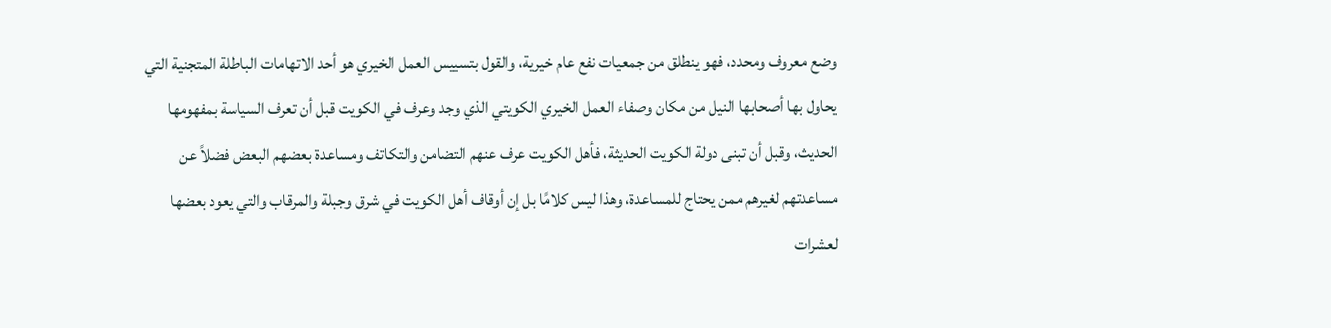وضع معروف ومحدد، فهو ينطلق من جمعيات نفع عام خيرية، والقول بتسييس العمل الخيري هو أحد الاتهامات الباطلة المتجنية التي يحاول بها أصحابها النيل من مكان وصفاء العمل الخيري الكويتي الذي وجد وعرف في الكويت قبل أن تعرف السياسة بمفهومها الحديث، وقبل أن تبنى دولة الكويت الحديثة، فأهل الكويت عرف عنهم التضامن والتكاتف ومساعدة بعضهم البعض فضلاً عن مساعدتهم لغيرهم ممن يحتاج للمساعدة، وهذا ليس كلامًا بل إن أوقاف أهل الكويت في شرق وجبلة والمرقاب والتي يعود بعضها لعشرات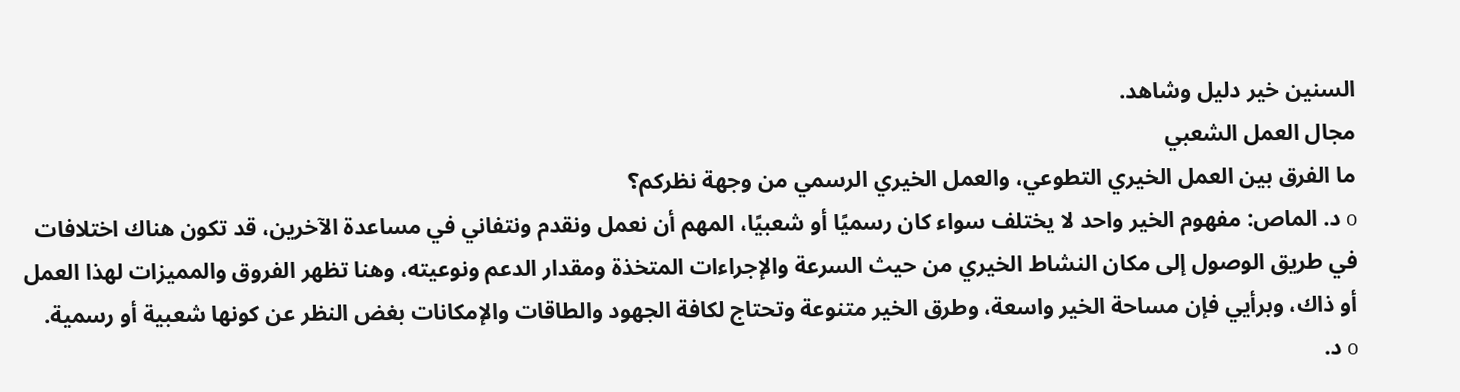السنين خير دليل وشاهد.
مجال العمل الشعبي
ما الفرق بين العمل الخيري التطوعي، والعمل الخيري الرسمي من وجهة نظركم؟
o د. الماص: مفهوم الخير واحد لا يختلف سواء كان رسميًا أو شعبيًا، المهم أن نعمل ونقدم ونتفاني في مساعدة الآخرين، قد تكون هناك اختلافات في طريق الوصول إلى مكان النشاط الخيري من حيث السرعة والإجراءات المتخذة ومقدار الدعم ونوعيته، وهنا تظهر الفروق والمميزات لهذا العمل أو ذاك، وبرأيي فإن مساحة الخير واسعة، وطرق الخير متنوعة وتحتاج لكافة الجهود والطاقات والإمكانات بغض النظر عن كونها شعبية أو رسمية.
o د.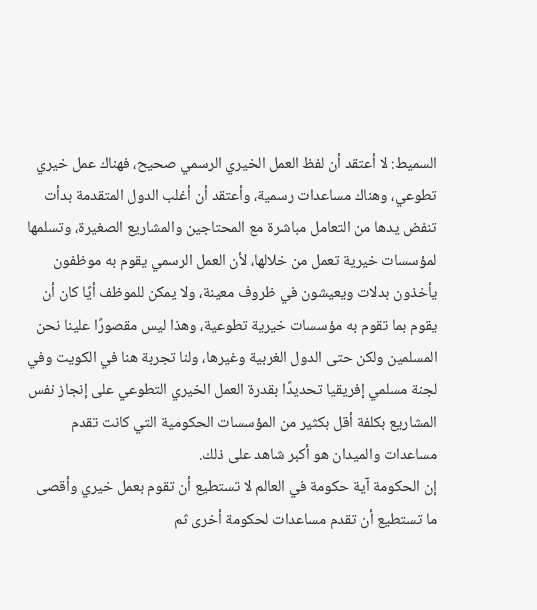السميط: لا أعتقد أن لفظ العمل الخيري الرسمي صحيح، فهناك عمل خيري تطوعي، وهناك مساعدات رسمية، وأعتقد أن أغلب الدول المتقدمة بدأت تنفض يدها من التعامل مباشرة مع المحتاجين والمشاريع الصغيرة، وتسلمها لمؤسسات خيرية تعمل من خلالها، لأن العمل الرسمي يقوم به موظفون يأخذون بدلات ويعيشون في ظروف معينة، ولا يمكن للموظف أيًا كان أن يقوم بما تقوم به مؤسسات خيرية تطوعية، وهذا ليس مقصورًا علينا نحن المسلمين ولكن حتى الدول الغربية وغيرها، ولنا تجربة هنا في الكويت وفي لجنة مسلمي إفريقيا تحديدًا بقدرة العمل الخيري التطوعي على إنجاز نفس المشاريع بكلفة أقل بكثير من المؤسسات الحكومية التي كانت تقدم مساعدات والميدان هو أكبر شاهد على ذلك.
إن الحكومة آية حكومة في العالم لا تستطيع أن تقوم بعمل خيري وأقصى ما تستطيع أن تقدم مساعدات لحكومة أخرى ثم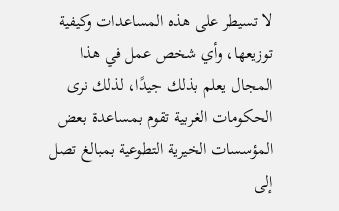لا تسيطر على هذه المساعدات وكيفية توزيعها، وأي شخص عمل في هذا المجال يعلم بذلك جيدًا، لذلك نرى الحكومات الغربية تقوم بمساعدة بعض المؤسسات الخيرية التطوعية بمبالغ تصل إلى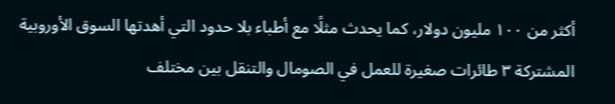أكثر من ١٠٠ مليون دولار، كما يحدث مثلًا مع أطباء بلا حدود التي أهدتها السوق الأوروبية المشتركة ٣ طائرات صغيرة للعمل في الصومال والتنقل بين مختلف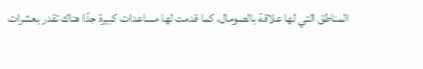المناطق التي لها علاقة بالصومال، كما قدمت لها مساعدات كبيرة جدًا هناك تقدر بعشرات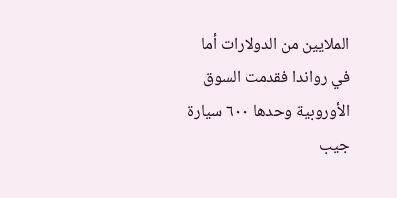الملايين من الدولارات أما في رواندا فقدمت السوق الأوروبية وحدها ٦٠٠ سيارة جيب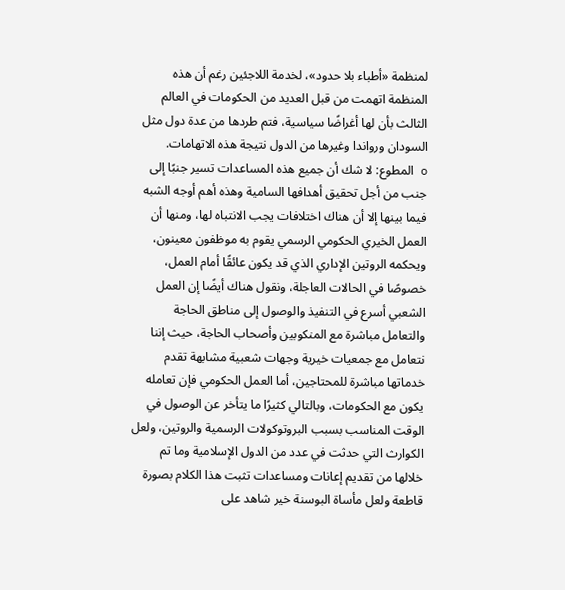لمنظمة «أطباء بلا حدود»، لخدمة اللاجئين رغم أن هذه المنظمة اتهمت من قبل العديد من الحكومات في العالم الثالث بأن لها أغراضًا سياسية، فتم طردها من عدة دول مثل السودان ورواندا وغيرها من الدول نتيجة هذه الاتهامات.
o المطوع: لا شك أن جميع هذه المساعدات تسير جنبًا إلى جنب من أجل تحقيق أهدافها السامية وهذه أهم أوجه الشبه فيما بينها إلا أن هناك اختلافات يجب الانتباه لها، ومنها أن العمل الخيري الحكومي الرسمي يقوم به موظفون معينون، ويحكمه الروتين الإداري الذي قد يكون عائقًا أمام العمل، خصوصًا في الحالات العاجلة، ونقول هناك أيضًا إن العمل الشعبي أسرع في التنفيذ والوصول إلى مناطق الحاجة والتعامل مباشرة مع المنكوبين وأصحاب الحاجة، حيث إننا نتعامل مع جمعيات خيرية وجهات شعبية مشابهة تقدم خدماتها مباشرة للمحتاجين، أما العمل الحكومي فإن تعامله يكون مع الحكومات، وبالتالي كثيرًا ما يتأخر عن الوصول في الوقت المناسب بسبب البروتوكولات الرسمية والروتين، ولعل الكوارث التي حدثت في عدد من الدول الإسلامية وما تم خلالها من تقديم إعانات ومساعدات تثبت هذا الكلام بصورة قاطعة ولعل مأساة البوسنة خير شاهد على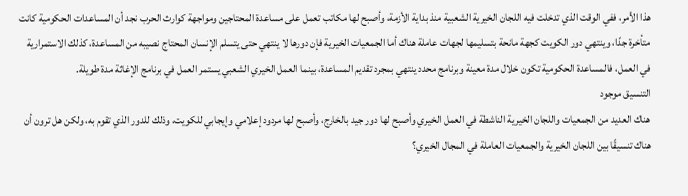هذا الأمر، ففي الوقت الذي تدخلت فيه اللجان الخيرية الشعبية منذ بداية الأزمة، وأصبح لها مكاتب تعمل على مساعدة المحتاجين ومواجهة كوارث الحرب نجد أن المساعدات الحكومية كانت متأخرة جدًا، وينتهي دور الكويت كجهة مانحة بتسليمها لجهات عاملة هناك أما الجمعيات الخيرية فإن دورها لا ينتهي حتى يتسلم الإنسان المحتاج نصيبه من المساعدة، كذلك الاستمرارية في العمل، فالمساعدة الحكومية تكون خلال مدة معينة وبرنامج محدد ينتهي بمجرد تقديم المساعدة، بينما العمل الخيري الشعبي يستمر العمل في برنامج الإغاثة مدة طويلة.
التنسيق موجود
هناك العديد من الجمعيات واللجان الخيرية الناشطة في العمل الخيري وأصبح لها دور جيد بالخارج، وأصبح لها مردود إعلامي وإيجابي للكويت، وذلك للدور الذي تقوم به، ولكن هل ترون أن هناك تنسيقًا بين اللجان الخيرية والجمعيات العاملة في المجال الخيري؟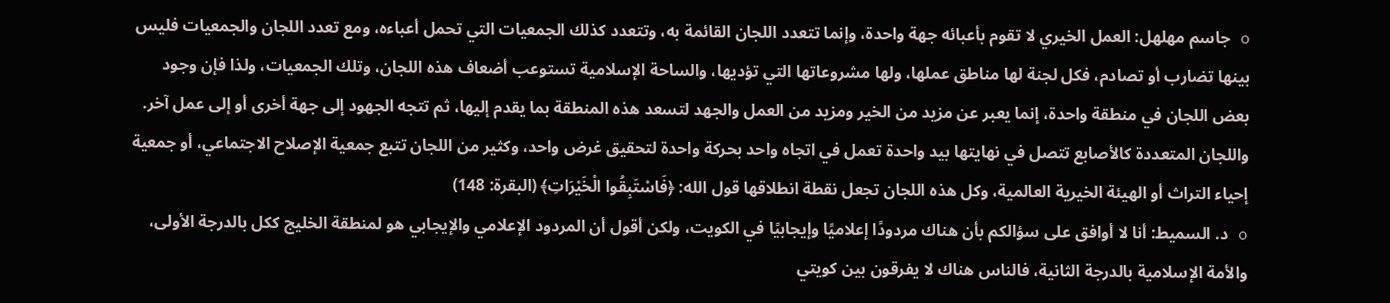o جاسم مهلهل: العمل الخيري لا تقوم بأعبائه جهة واحدة، وإنما تتعدد اللجان القائمة به، وتتعدد كذلك الجمعيات التي تحمل أعباءه، ومع تعدد اللجان والجمعيات فليس بينها تضارب أو تصادم، فكل لجنة لها مناطق عملها، ولها مشروعاتها التي تؤديها، والساحة الإسلامية تستوعب أضعاف هذه اللجان، وتلك الجمعيات، ولذا فإن وجود بعض اللجان في منطقة واحدة، إنما يعبر عن مزيد من الخير ومزيد من العمل والجهد لتسعد هذه المنطقة بما يقدم إليها، ثم تتجه الجهود إلى جهة أخرى أو إلى عمل آخر.
واللجان المتعددة كالأصابع تتصل في نهايتها بيد واحدة تعمل في اتجاه واحد بحركة واحدة لتحقيق غرض واحد، وكثير من اللجان تتبع جمعية الإصلاح الاجتماعي، أو جمعية إحياء التراث أو الهيئة الخيرية العالمية، وكل هذه اللجان تجعل نقطة انطلاقها قول الله: ﴿فَاسْتَبِقُوا الْخَيْرَاتِ﴾ (البقرة: 148)
o د. السميط: أنا لا أوافق على سؤالكم بأن هناك مردودًا إعلاميًا وإيجابيًا في الكويت، ولكن أقول أن المردود الإعلامي والإيجابي هو لمنطقة الخليج ككل بالدرجة الأولى، والأمة الإسلامية بالدرجة الثانية، فالناس هناك لا يفرقون بين كويتي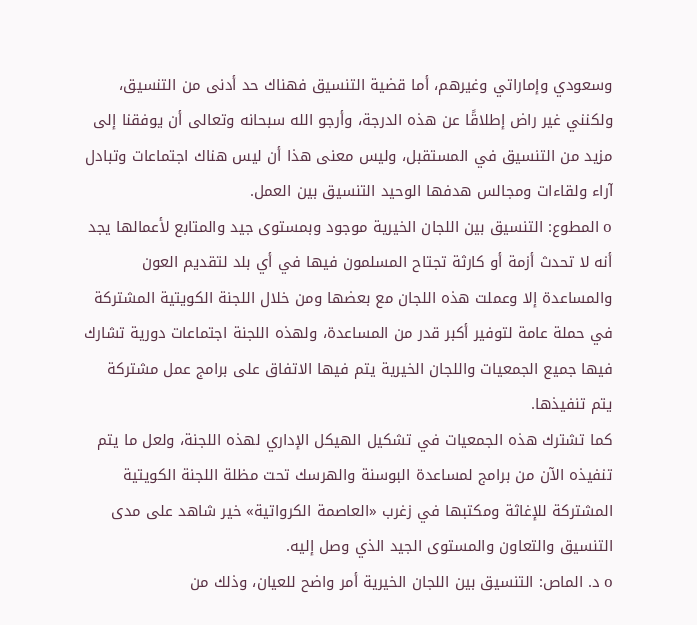وسعودي وإماراتي وغيرهم، أما قضية التنسيق فهناك حد أدنى من التنسيق، ولكنني غير راض إطلاقًا عن هذه الدرجة، وأرجو الله سبحانه وتعالى أن يوفقنا إلى مزيد من التنسيق في المستقبل، وليس معنى هذا أن ليس هناك اجتماعات وتبادل آراء ولقاءات ومجالس هدفها الوحيد التنسيق بين العمل.
o المطوع: التنسيق بين اللجان الخيرية موجود وبمستوى جيد والمتابع لأعمالها يجد أنه لا تحدث أزمة أو كارثة تجتاح المسلمون فيها في أي بلد لتقديم العون والمساعدة إلا وعملت هذه اللجان مع بعضها ومن خلال اللجنة الكويتية المشتركة في حملة عامة لتوفير أكبر قدر من المساعدة، ولهذه اللجنة اجتماعات دورية تشارك فيها جميع الجمعيات واللجان الخيرية يتم فيها الاتفاق على برامج عمل مشتركة يتم تنفيذها.
كما تشترك هذه الجمعيات في تشكيل الهيكل الإداري لهذه اللجنة، ولعل ما يتم تنفيذه الآن من برامج لمساعدة البوسنة والهرسك تحت مظلة اللجنة الكويتية المشتركة للإغاثة ومكتبها في زغرب «العاصمة الكرواتية» خير شاهد على مدى التنسيق والتعاون والمستوى الجيد الذي وصل إليه.
o د. الماص: التنسيق بين اللجان الخيرية أمر واضح للعيان، وذلك من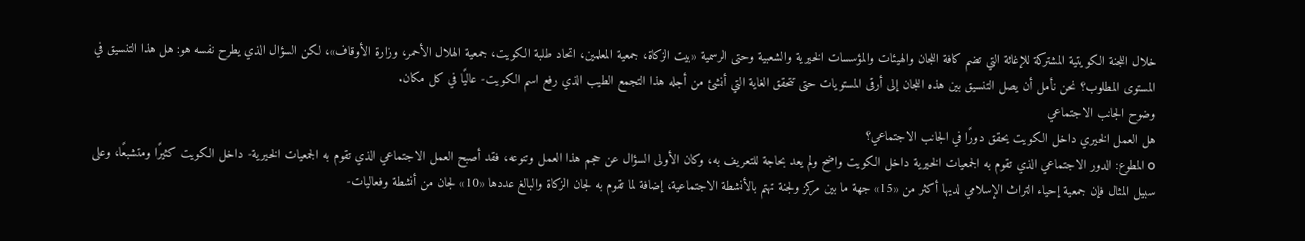خلال اللجنة الكويتية المشتركة للإغاثة التي تضم كافة اللجان والهيئات والمؤسسات الخيرية والشعبية وحتى الرسمية «بيت الزكاة، جمعية المعلمين، اتحاد طلبة الكويت، جمعية الهلال الأحمر، وزارة الأوقاف»، لكن السؤال الذي يطرح نفسه هو: هل هذا التنسيق في المستوى المطلوب؟ نحن نأمل أن يصل التنسيق بين هذه اللجان إلى أرقى المستويات حتى تتحقق الغاية التي أنشئ من أجله هذا التجمع الطيب الذي رفع اسم الكويت- عاليًا في كل مكان.
وضوح الجانب الاجتماعي
هل العمل الخيري داخل الكويت يحقق دورًا في الجانب الاجتماعي؟
o المطوع: الدور الاجتماعي الذي تقوم به الجمعيات الخيرية داخل الكويت واضح ولم يعد بحاجة للتعريف به، وكان الأولى السؤال عن حجم هذا العمل وتنوعه، فقد أصبح العمل الاجتماعي الذي تقوم به الجمعيات الخيرية- داخل الكويت كثيرًا ومتشبعًا، وعلى سبيل المثال فإن جمعية إحياء التراث الإسلامي لديها أكثر من «15» جهة ما بين مركز ولجنة تهتم بالأنشطة الاجتماعية، إضافة لما تقوم به لجان الزكاة والبالغ عددها «10» لجان من أنشطة وفعاليات-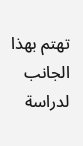تهتم بهذا الجانب لدراسة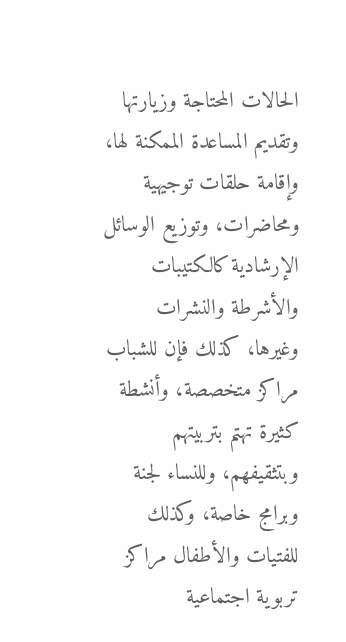الحالات المحتاجة وزيارتها وتقديم المساعدة الممكنة لها، وإقامة حلقات توجيهية ومحاضرات، وتوزيع الوسائل الإرشادية كالكتيبات والأشرطة والنشرات وغيرها، كذلك فإن للشباب مراكز متخصصة، وأنشطة كثيرة تهتم بتربيتهم وبتثقيفهم، وللنساء لجنة وبرامج خاصة، وكذلك للفتيات والأطفال مراكز تربوية اجتماعية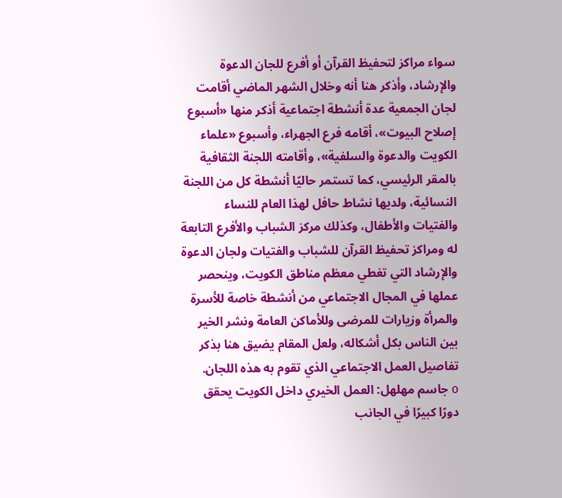سواء مراكز لتحفيظ القرآن أو أفرع للجان الدعوة والإرشاد، وأذكر هنا أنه وخلال الشهر الماضي أقامت لجان الجمعية عدة أنشطة اجتماعية أذكر منها «أسبوع إصلاح البيوت»، أقامه فرع الجهراء، وأسبوع «علماء الكويت والدعوة والسلفية»، وأقامته اللجنة الثقافية بالمقر الرئيسي، كما تستمر حاليًا أنشطة كل من اللجنة النسائية، ولديها نشاط حافل لهذا العام للنساء والفتيات والأطفال، وكذلك مركز الشباب والأفرع التابعة له ومراكز تحفيظ القرآن للشباب والفتيات ولجان الدعوة والإرشاد التي تغطي معظم مناطق الكويت، وينحصر عملها في المجال الاجتماعي من أنشطة خاصة للأسرة والمرأة وزيارات للمرضى وللأماكن العامة ونشر الخير بين الناس بكل أشكاله، ولعل المقام يضيق هنا بذكر تفاصيل العمل الاجتماعي الذي تقوم به هذه اللجان.
o جاسم مهلهل: العمل الخيري داخل الكويت يحقق دورًا كبيرًا في الجانب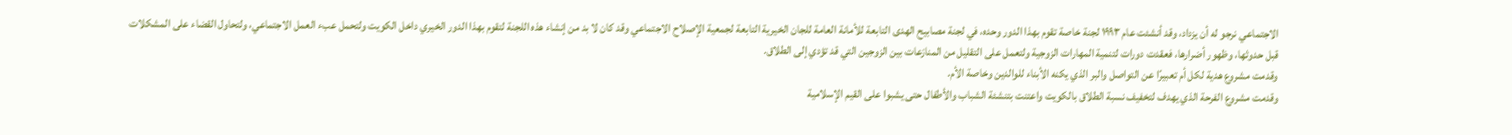الاجتماعي نرجو له أن يزداد، وقد أنشئت عام ١٩٩٣ لجنة خاصة تقوم بهذا الدور وحده، في لجنة مصابيح الهدى التابعة للأمانة العامة للجان الخيرية التابعة لجمعية الإصلاح الاجتماعي وقد كان لا بد من إنشاء هذه اللجنة لتقوم بهذا الدور الخيري داخل الكويت ولتحمل عبء العمل الاجتماعي، ولتحاول القضاء على المشكلات قبل حدوثها، وظهور أضرارها، فعقدت دورات لتنمية المهارات الزوجية ولتعمل على التقليل من المنازعات بين الزوجين التي قد تؤدي إلى الطلاق.
وقدمت مشروع هدية لكل أم تعبيرًا عن التواصل والبر الذي يكنه الأبناء للوالدين وخاصة الأم.
وقدمت مشروع الفرحة الذي يهدف لتخفيف نسبة الطلاق بالكويت واعتنت بتنشئة الشباب والأطفال حتى يشبوا على القيم الإسلامية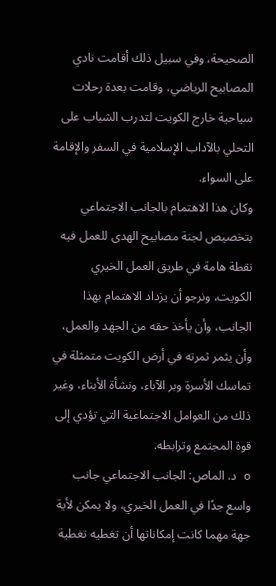الصحيحة، وفي سبيل ذلك أقامت نادي المصابيح الرياضي، وقامت بعدة رحلات سياحية خارج الكويت لتدرب الشباب على التحلي بالآداب الإسلامية في السفر والإقامة على السواء.
وكان هذا الاهتمام بالجانب الاجتماعي بتخصيص لجنة مصابيح الهدى للعمل فيه نقطة هامة في طريق العمل الخيري الكويت، ونرجو أن يزداد الاهتمام بهذا الجانب، وأن يأخذ حقه من الجهد والعمل، وأن يثمر ثمرته في أرض الكويت متمثلة في تماسك الأسرة وبر الآباء، ونشأة الأبناء، وغير ذلك من العوامل الاجتماعية التي تؤدي إلى قوة المجتمع وترابطه.
o د. الماص: الجانب الاجتماعي جانب واسع جدًا في العمل الخيري، ولا يمكن لأية جهة مهما كانت إمكاناتها أن تغطيه تغطية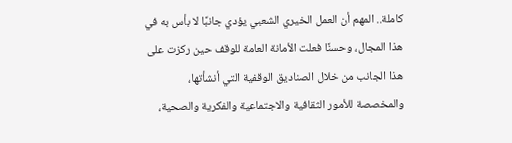كاملة.. المهم أن العمل الخيري الشعبي يؤدي جانبًا لا بأس به في هذا المجال، وحسنًا فعلت الأمانة العامة للوقف حين ركزت على هذا الجانب من خلال الصناديق الوقفية التي أنشأتها، والمخصصة للأمور الثقافية والاجتماعية والفكرية والصحية،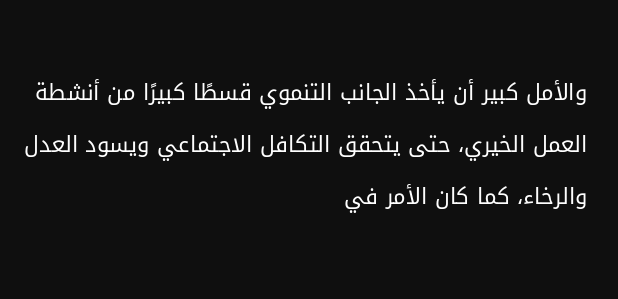والأمل كبير أن يأخذ الجانب التنموي قسطًا كبيرًا من أنشطة العمل الخيري، حتى يتحقق التكافل الاجتماعي ويسود العدل والرخاء، كما كان الأمر في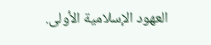العهود الإسلامية الأولى.